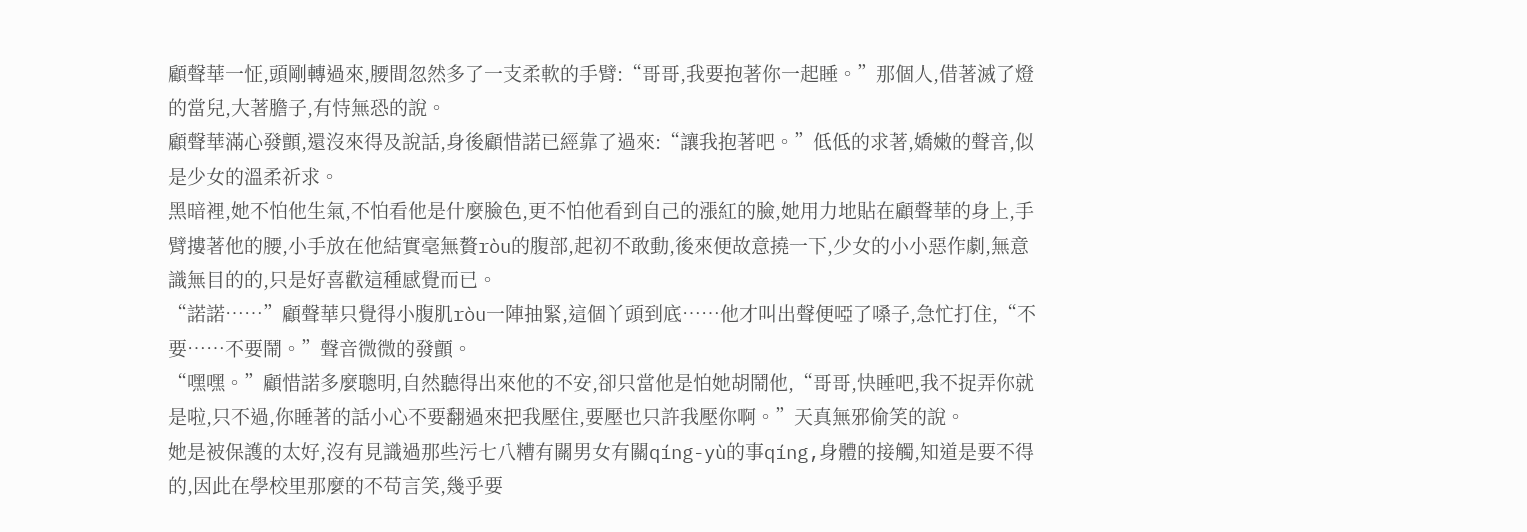顧聲華一怔,頭剛轉過來,腰間忽然多了一支柔軟的手臂:“哥哥,我要抱著你一起睡。”那個人,借著滅了燈的當兒,大著膽子,有恃無恐的說。
顧聲華滿心發顫,還沒來得及說話,身後顧惜諾已經靠了過來:“讓我抱著吧。”低低的求著,嬌嫩的聲音,似是少女的溫柔祈求。
黑暗裡,她不怕他生氣,不怕看他是什麼臉色,更不怕他看到自己的漲紅的臉,她用力地貼在顧聲華的身上,手臂摟著他的腰,小手放在他結實毫無贅ròu的腹部,起初不敢動,後來便故意撓一下,少女的小小惡作劇,無意識無目的的,只是好喜歡這種感覺而已。
“諾諾……”顧聲華只覺得小腹肌ròu一陣抽緊,這個丫頭到底……他才叫出聲便啞了嗓子,急忙打住,“不要……不要鬧。”聲音微微的發顫。
“嘿嘿。”顧惜諾多麼聰明,自然聽得出來他的不安,卻只當他是怕她胡鬧他,“哥哥,快睡吧,我不捉弄你就是啦,只不過,你睡著的話小心不要翻過來把我壓住,要壓也只許我壓你啊。”天真無邪偷笑的說。
她是被保護的太好,沒有見識過那些污七八糟有關男女有關qíng-yù的事qíng,身體的接觸,知道是要不得的,因此在學校里那麼的不苟言笑,幾乎要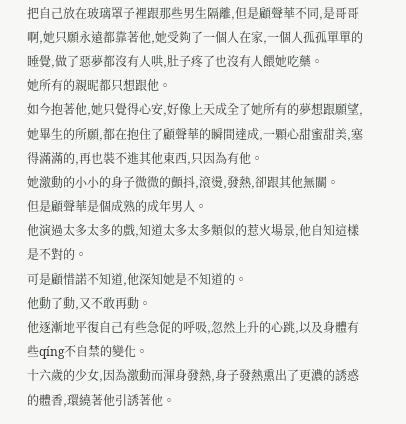把自己放在玻璃罩子裡跟那些男生隔離,但是顧聲華不同,是哥哥啊,她只願永遠都靠著他,她受夠了一個人在家,一個人孤孤單單的睡覺,做了惡夢都沒有人哄,肚子疼了也沒有人餵她吃藥。
她所有的親昵都只想跟他。
如今抱著他,她只覺得心安,好像上天成全了她所有的夢想跟願望,她畢生的所願,都在抱住了顧聲華的瞬間達成,一顆心甜蜜甜美,塞得滿滿的,再也裝不進其他東西,只因為有他。
她激動的小小的身子微微的顫抖,滾燙,發熱,卻跟其他無關。
但是顧聲華是個成熟的成年男人。
他演過太多太多的戲,知道太多太多類似的惹火場景,他自知這樣是不對的。
可是顧惜諾不知道,他深知她是不知道的。
他動了動,又不敢再動。
他逐漸地平復自己有些急促的呼吸,忽然上升的心跳,以及身體有些qíng不自禁的變化。
十六歲的少女,因為激動而渾身發熱,身子發熱熏出了更濃的誘惑的體香,環繞著他引誘著他。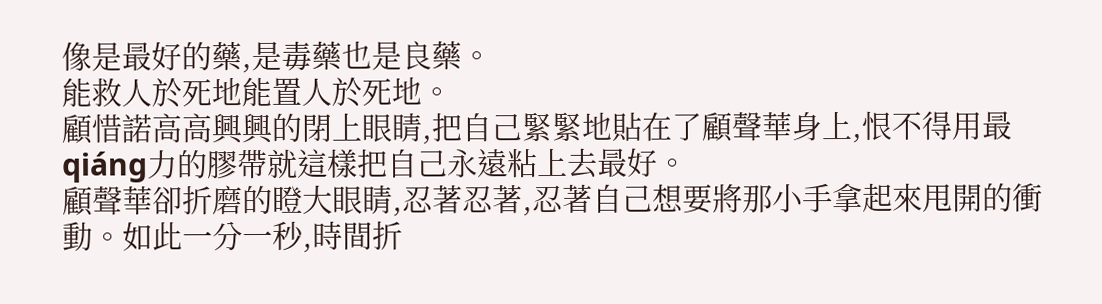像是最好的藥,是毒藥也是良藥。
能救人於死地能置人於死地。
顧惜諾高高興興的閉上眼睛,把自己緊緊地貼在了顧聲華身上,恨不得用最qiáng力的膠帶就這樣把自己永遠粘上去最好。
顧聲華卻折磨的瞪大眼睛,忍著忍著,忍著自己想要將那小手拿起來甩開的衝動。如此一分一秒,時間折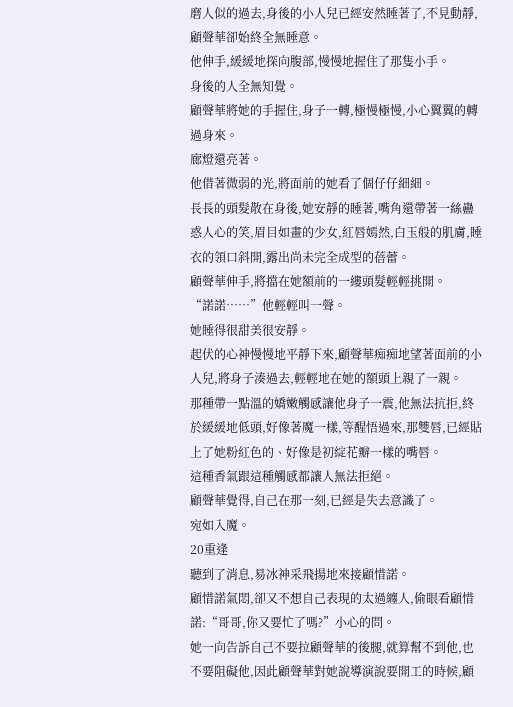磨人似的過去,身後的小人兒已經安然睡著了,不見動靜,顧聲華卻始終全無睡意。
他伸手,緩緩地探向腹部,慢慢地握住了那隻小手。
身後的人全無知覺。
顧聲華將她的手握住,身子一轉,極慢極慢,小心翼翼的轉過身來。
廊燈還亮著。
他借著微弱的光,將面前的她看了個仔仔細細。
長長的頭髮散在身後,她安靜的睡著,嘴角還帶著一絲蠱惑人心的笑,眉目如畫的少女,紅唇嫣然,白玉般的肌膚,睡衣的領口斜開,露出尚未完全成型的蓓蕾。
顧聲華伸手,將擋在她額前的一縷頭髮輕輕挑開。
“諾諾……”他輕輕叫一聲。
她睡得很甜美很安靜。
起伏的心神慢慢地平靜下來,顧聲華痴痴地望著面前的小人兒,將身子湊過去,輕輕地在她的額頭上親了一親。
那種帶一點溫的嬌嫩觸感讓他身子一震,他無法抗拒,終於緩緩地低頭,好像著魔一樣,等醒悟過來,那雙唇,已經貼上了她粉紅色的、好像是初綻花瓣一樣的嘴唇。
這種香氣跟這種觸感都讓人無法拒絕。
顧聲華覺得,自己在那一刻,已經是失去意識了。
宛如入魔。
20重逢
聽到了消息,易冰神采飛揚地來接顧惜諾。
顧惜諾氣悶,卻又不想自己表現的太過纏人,偷眼看顧惜諾:“哥哥,你又要忙了嗎?”小心的問。
她一向告訴自己不要拉顧聲華的後腿,就算幫不到他,也不要阻礙他,因此顧聲華對她說導演說要開工的時候,顧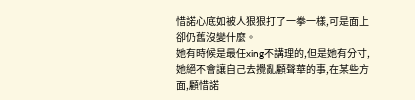惜諾心底如被人狠狠打了一拳一樣,可是面上卻仍舊沒變什麼。
她有時候是最任xing不講理的,但是她有分寸,她絕不會讓自己去攪亂顧聲華的事,在某些方面,顧惜諾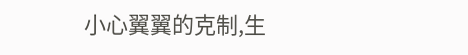小心翼翼的克制,生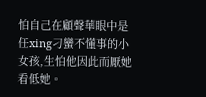怕自己在顧聲華眼中是任xing刁蠻不懂事的小女孩,生怕他因此而厭她看低她。